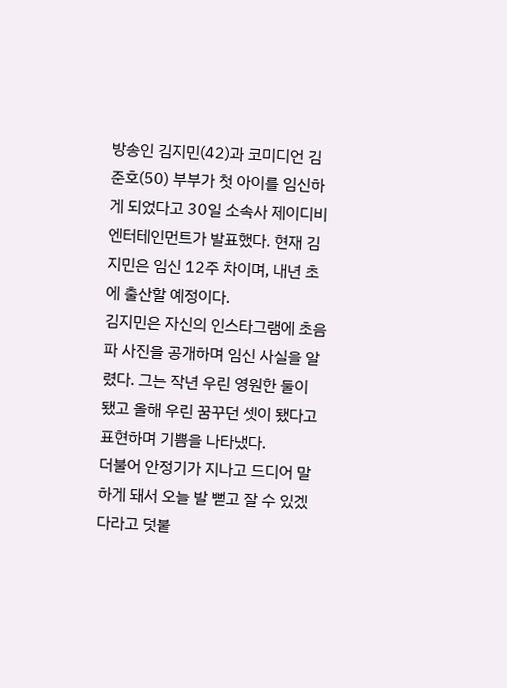방송인 김지민(42)과 코미디언 김준호(50) 부부가 첫 아이를 임신하게 되었다고 30일 소속사 제이디비엔터테인먼트가 발표했다. 현재 김지민은 임신 12주 차이며, 내년 초에 출산할 예정이다.
김지민은 자신의 인스타그램에 초음파 사진을 공개하며 임신 사실을 알렸다. 그는 작년 우린 영원한 둘이 됐고 올해 우린 꿈꾸던 셋이 됐다고 표현하며 기쁨을 나타냈다.
더불어 안정기가 지나고 드디어 말하게 돼서 오늘 발 뻗고 잘 수 있겠다라고 덧붙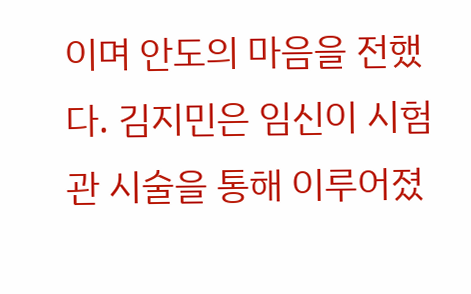이며 안도의 마음을 전했다. 김지민은 임신이 시험관 시술을 통해 이루어졌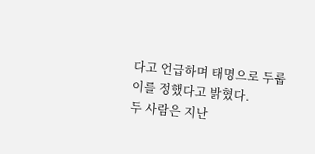다고 언급하며 태명으로 두룹이를 정했다고 밝혔다.
두 사람은 지난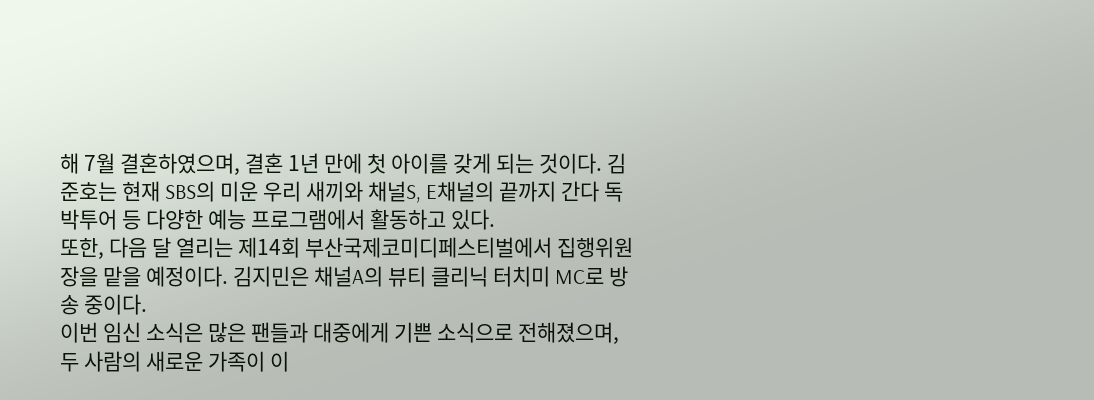해 7월 결혼하였으며, 결혼 1년 만에 첫 아이를 갖게 되는 것이다. 김준호는 현재 SBS의 미운 우리 새끼와 채널S, E채널의 끝까지 간다 독박투어 등 다양한 예능 프로그램에서 활동하고 있다.
또한, 다음 달 열리는 제14회 부산국제코미디페스티벌에서 집행위원장을 맡을 예정이다. 김지민은 채널A의 뷰티 클리닉 터치미 MC로 방송 중이다.
이번 임신 소식은 많은 팬들과 대중에게 기쁜 소식으로 전해졌으며, 두 사람의 새로운 가족이 이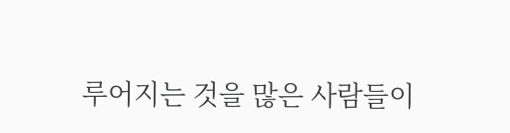루어지는 것을 많은 사람들이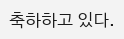축하하고 있다.